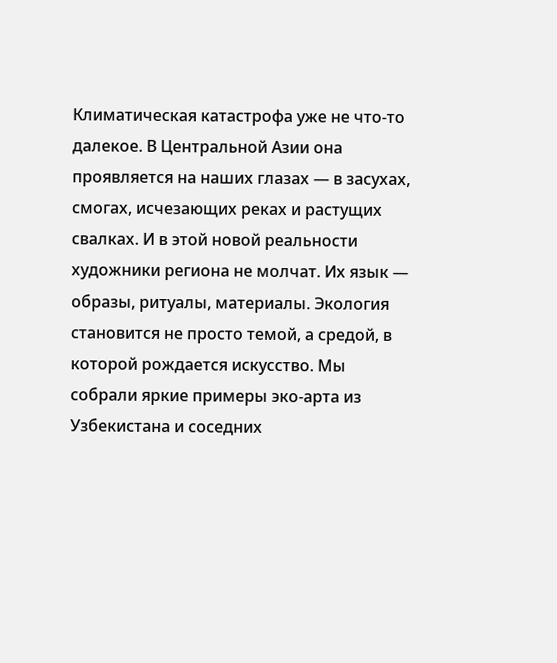Климатическая катастрофа уже не что-то далекое. В Центральной Азии она проявляется на наших глазах — в засухах, смогах, исчезающих реках и растущих свалках. И в этой новой реальности художники региона не молчат. Их язык — образы, ритуалы, материалы. Экология становится не просто темой, а средой, в которой рождается искусство. Мы собрали яркие примеры эко-арта из Узбекистана и соседних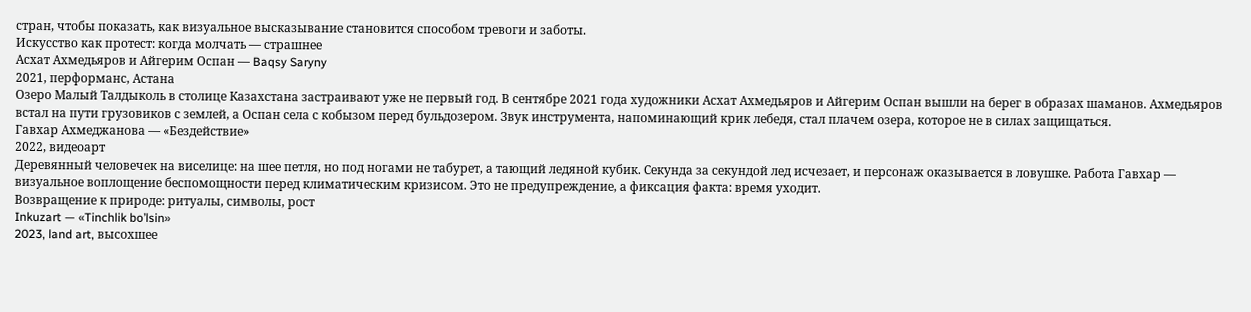стран, чтобы показать, как визуальное высказывание становится способом тревоги и заботы.
Искусство как протест: когда молчать — страшнее
Асхат Ахмедьяров и Айгерим Оспан — Baqsy Saryny
2021, перформанс, Астана
Озеро Малый Талдыколь в столице Казахстана застраивают уже не первый год. В сентябре 2021 года художники Асхат Ахмедьяров и Айгерим Оспан вышли на берег в образах шаманов. Ахмедьяров встал на пути грузовиков с землей, а Оспан села с кобызом перед бульдозером. Звук инструмента, напоминающий крик лебедя, стал плачем озера, которое не в силах защищаться.
Гавхар Ахмеджанова — «Бездействие»
2022, видеоарт
Деревянный человечек на виселице: на шее петля, но под ногами не табурет, а тающий ледяной кубик. Секунда за секундой лед исчезает, и персонаж оказывается в ловушке. Работа Гавхар — визуальное воплощение беспомощности перед климатическим кризисом. Это не предупреждение, а фиксация факта: время уходит.
Возвращение к природе: ритуалы, символы, рост
Inkuzart — «Tinchlik bo’lsin»
2023, land art, высохшее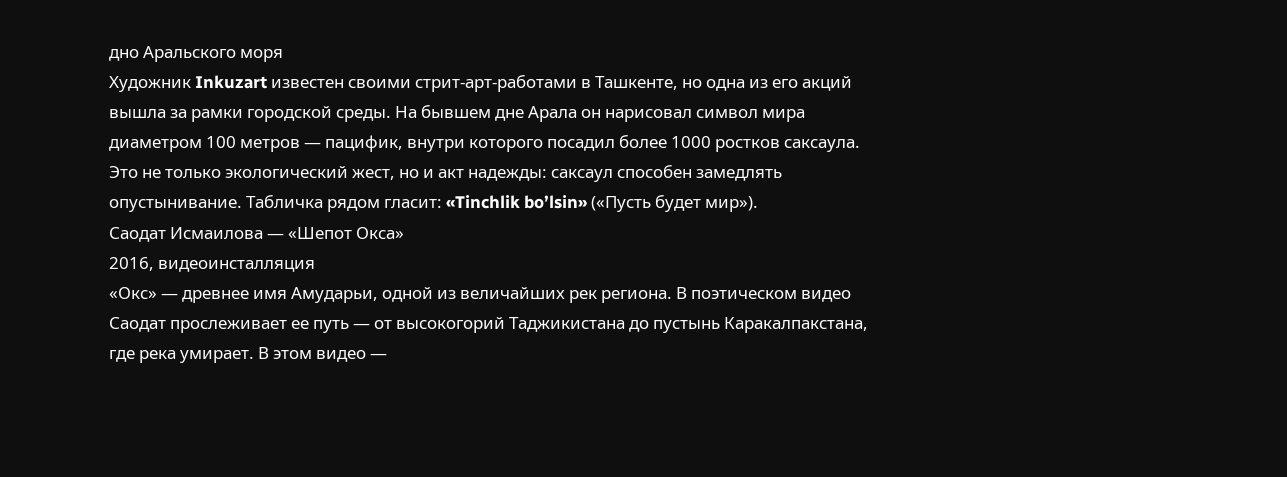дно Аральского моря
Художник Inkuzart известен своими стрит-арт-работами в Ташкенте, но одна из его акций вышла за рамки городской среды. На бывшем дне Арала он нарисовал символ мира диаметром 100 метров — пацифик, внутри которого посадил более 1000 ростков саксаула. Это не только экологический жест, но и акт надежды: саксаул способен замедлять опустынивание. Табличка рядом гласит: «Tinchlik bo’lsin» («Пусть будет мир»).
Саодат Исмаилова — «Шепот Окса»
2016, видеоинсталляция
«Окс» — древнее имя Амударьи, одной из величайших рек региона. В поэтическом видео Саодат прослеживает ее путь — от высокогорий Таджикистана до пустынь Каракалпакстана, где река умирает. В этом видео —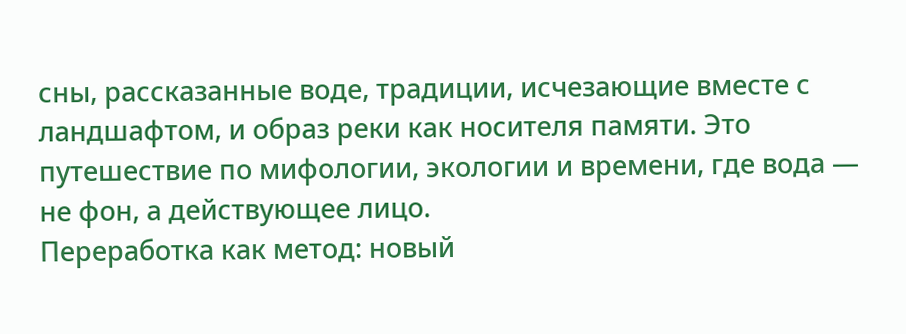сны, рассказанные воде, традиции, исчезающие вместе с ландшафтом, и образ реки как носителя памяти. Это путешествие по мифологии, экологии и времени, где вода — не фон, а действующее лицо.
Переработка как метод: новый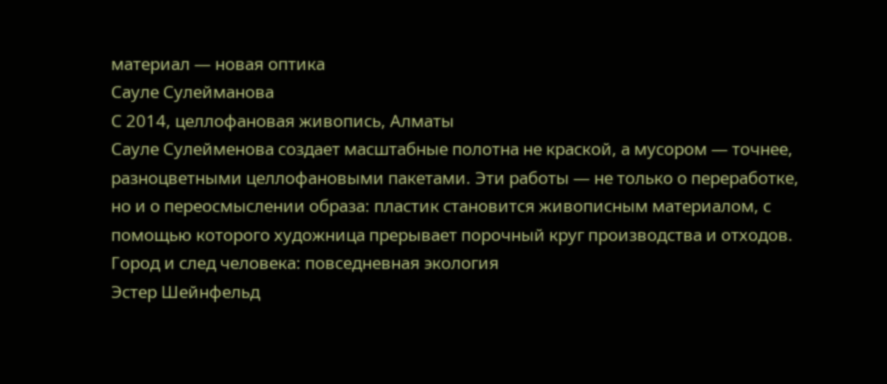материал — новая оптика
Сауле Сулейманова
С 2014, целлофановая живопись, Алматы
Сауле Сулейменова создает масштабные полотна не краской, а мусором — точнее, разноцветными целлофановыми пакетами. Эти работы — не только о переработке, но и о переосмыслении образа: пластик становится живописным материалом, с помощью которого художница прерывает порочный круг производства и отходов.
Город и след человека: повседневная экология
Эстер Шейнфельд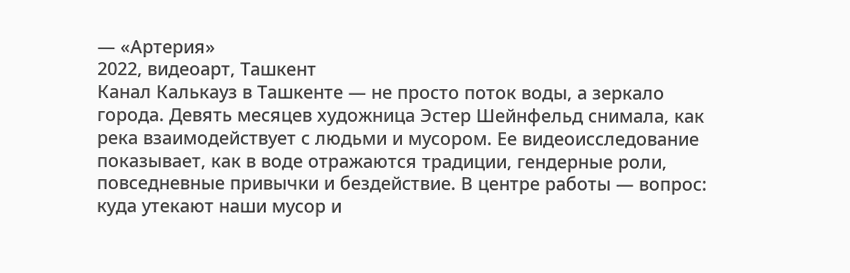— «Артерия»
2022, видеоарт, Ташкент
Канал Калькауз в Ташкенте — не просто поток воды, а зеркало города. Девять месяцев художница Эстер Шейнфельд снимала, как река взаимодействует с людьми и мусором. Ее видеоисследование показывает, как в воде отражаются традиции, гендерные роли, повседневные привычки и бездействие. В центре работы — вопрос: куда утекают наши мусор и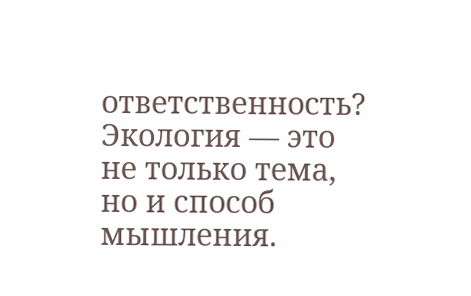ответственность?
Экология — это не только тема, но и способ мышления.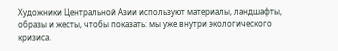Художники Центральной Азии используют материалы, ландшафты, образы и жесты, чтобы показать: мы уже внутри экологического кризиса.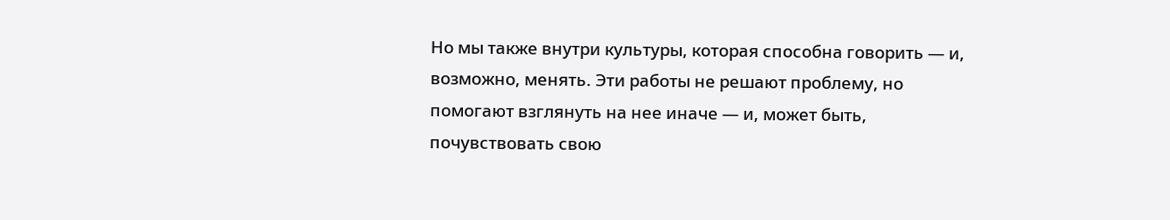Но мы также внутри культуры, которая способна говорить — и, возможно, менять. Эти работы не решают проблему, но помогают взглянуть на нее иначе — и, может быть, почувствовать свою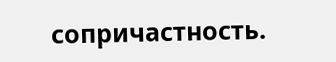сопричастность.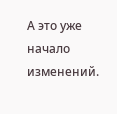А это уже начало изменений.